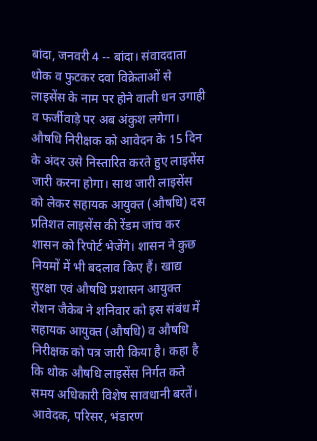बांदा, जनवरी 4 -- बांदा। संवाददाता थोक व फुटकर दवा विक्रेताओं से लाइसेंस के नाम पर होने वाली धन उगाही व फर्जीवाड़े पर अब अंकुश लगेगा। औषधि निरीक्षक को आवेदन के 15 दिन के अंदर उसे निस्तारित करते हुए लाइसेंस जारी करना होगा। साथ जारी लाइसेंस को लेकर सहायक आयुक्त (औषधि) दस प्रतिशत लाइसेंस की रेंडम जांच कर शासन को रिपोर्ट भेजेंगे। शासन ने कुछ नियमों में भी बदलाव किए हैं। खाद्य सुरक्षा एवं औषधि प्रशासन आयुक्त रोशन जैकेब ने शनिवार को इस संबंध में सहायक आयुक्त (औषधि) व औषधि निरीक्षक को पत्र जारी किया है। कहा है कि थोक औषधि लाइसेंस निर्गत कते समय अधिकारी विशेष सावधानी बरतें। आवेदक, परिसर, भंडारण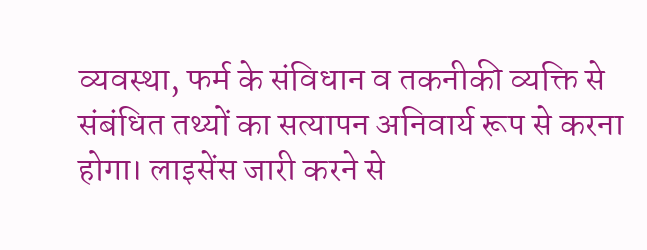व्यवस्था, फर्म के संविधान व तकनीकी व्यक्ति से संबंधित तथ्यों का सत्यापन अनिवार्य रूप से करना होगा। लाइसेंस जारी करने से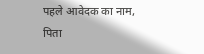पहले आवेदक का नाम, पिता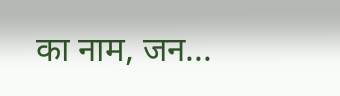का नाम, जन...